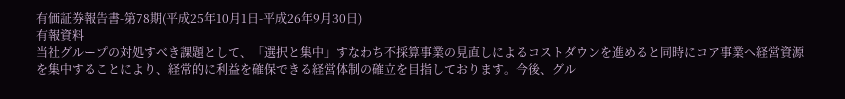有価証券報告書-第78期(平成25年10月1日-平成26年9月30日)
有報資料
当社グループの対処すべき課題として、「選択と集中」すなわち不採算事業の見直しによるコストダウンを進めると同時にコア事業へ経営資源を集中することにより、経常的に利益を確保できる経営体制の確立を目指しております。今後、グル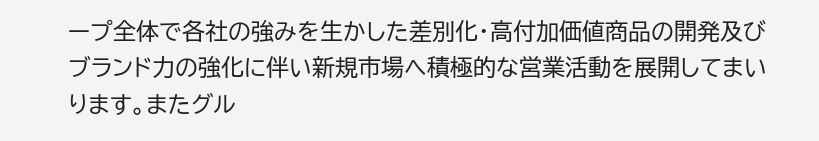ープ全体で各社の強みを生かした差別化・高付加価値商品の開発及びブランド力の強化に伴い新規市場へ積極的な営業活動を展開してまいります。またグル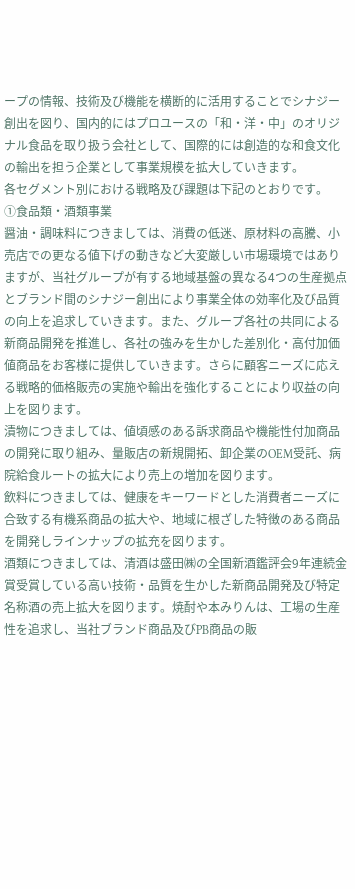ープの情報、技術及び機能を横断的に活用することでシナジー創出を図り、国内的にはプロユースの「和・洋・中」のオリジナル食品を取り扱う会社として、国際的には創造的な和食文化の輸出を担う企業として事業規模を拡大していきます。
各セグメント別における戦略及び課題は下記のとおりです。
①食品類・酒類事業
醤油・調味料につきましては、消費の低迷、原材料の高騰、小売店での更なる値下げの動きなど大変厳しい市場環境ではありますが、当社グループが有する地域基盤の異なる4つの生産拠点とブランド間のシナジー創出により事業全体の効率化及び品質の向上を追求していきます。また、グループ各社の共同による新商品開発を推進し、各社の強みを生かした差別化・高付加価値商品をお客様に提供していきます。さらに顧客ニーズに応える戦略的価格販売の実施や輸出を強化することにより収益の向上を図ります。
漬物につきましては、値頃感のある訴求商品や機能性付加商品の開発に取り組み、量販店の新規開拓、卸企業のOEM受託、病院給食ルートの拡大により売上の増加を図ります。
飲料につきましては、健康をキーワードとした消費者ニーズに合致する有機系商品の拡大や、地域に根ざした特徴のある商品を開発しラインナップの拡充を図ります。
酒類につきましては、清酒は盛田㈱の全国新酒鑑評会9年連続金賞受賞している高い技術・品質を生かした新商品開発及び特定名称酒の売上拡大を図ります。焼酎や本みりんは、工場の生産性を追求し、当社ブランド商品及びPB商品の販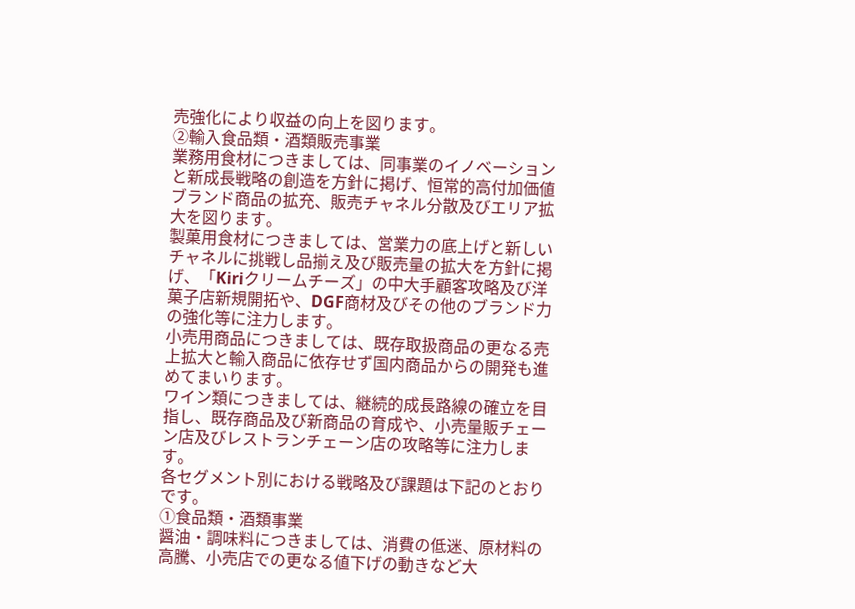売強化により収益の向上を図ります。
②輸入食品類・酒類販売事業
業務用食材につきましては、同事業のイノベーションと新成長戦略の創造を方針に掲げ、恒常的高付加価値ブランド商品の拡充、販売チャネル分散及びエリア拡大を図ります。
製菓用食材につきましては、営業力の底上げと新しいチャネルに挑戦し品揃え及び販売量の拡大を方針に掲げ、「Kiriクリームチーズ」の中大手顧客攻略及び洋菓子店新規開拓や、DGF商材及びその他のブランド力の強化等に注力します。
小売用商品につきましては、既存取扱商品の更なる売上拡大と輸入商品に依存せず国内商品からの開発も進めてまいります。
ワイン類につきましては、継続的成長路線の確立を目指し、既存商品及び新商品の育成や、小売量販チェーン店及びレストランチェーン店の攻略等に注力します。
各セグメント別における戦略及び課題は下記のとおりです。
①食品類・酒類事業
醤油・調味料につきましては、消費の低迷、原材料の高騰、小売店での更なる値下げの動きなど大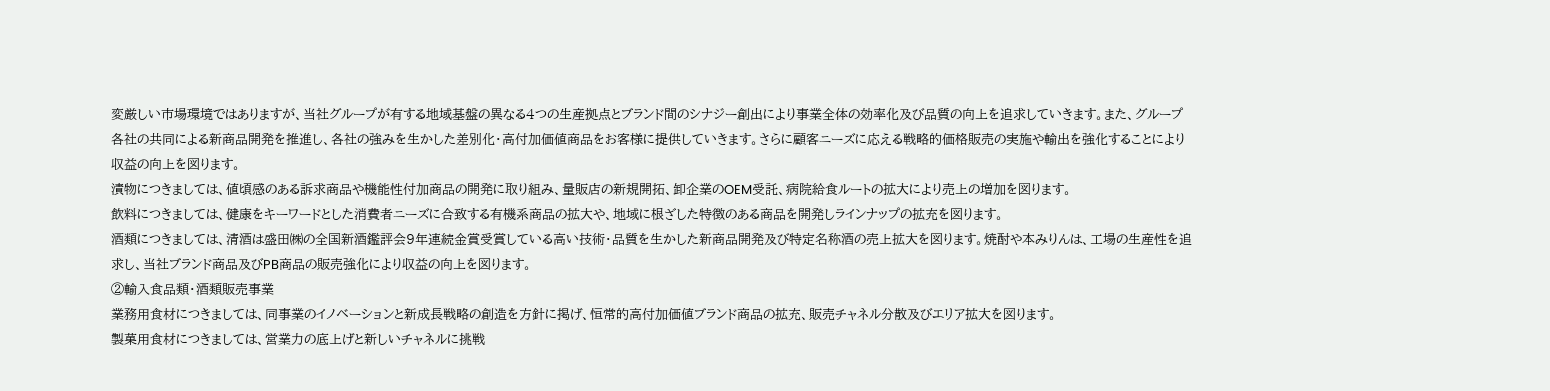変厳しい市場環境ではありますが、当社グループが有する地域基盤の異なる4つの生産拠点とブランド間のシナジー創出により事業全体の効率化及び品質の向上を追求していきます。また、グループ各社の共同による新商品開発を推進し、各社の強みを生かした差別化・高付加価値商品をお客様に提供していきます。さらに顧客ニーズに応える戦略的価格販売の実施や輸出を強化することにより収益の向上を図ります。
漬物につきましては、値頃感のある訴求商品や機能性付加商品の開発に取り組み、量販店の新規開拓、卸企業のOEM受託、病院給食ルートの拡大により売上の増加を図ります。
飲料につきましては、健康をキーワードとした消費者ニーズに合致する有機系商品の拡大や、地域に根ざした特徴のある商品を開発しラインナップの拡充を図ります。
酒類につきましては、清酒は盛田㈱の全国新酒鑑評会9年連続金賞受賞している高い技術・品質を生かした新商品開発及び特定名称酒の売上拡大を図ります。焼酎や本みりんは、工場の生産性を追求し、当社ブランド商品及びPB商品の販売強化により収益の向上を図ります。
②輸入食品類・酒類販売事業
業務用食材につきましては、同事業のイノベーションと新成長戦略の創造を方針に掲げ、恒常的高付加価値ブランド商品の拡充、販売チャネル分散及びエリア拡大を図ります。
製菓用食材につきましては、営業力の底上げと新しいチャネルに挑戦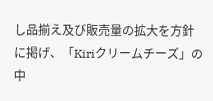し品揃え及び販売量の拡大を方針に掲げ、「Kiriクリームチーズ」の中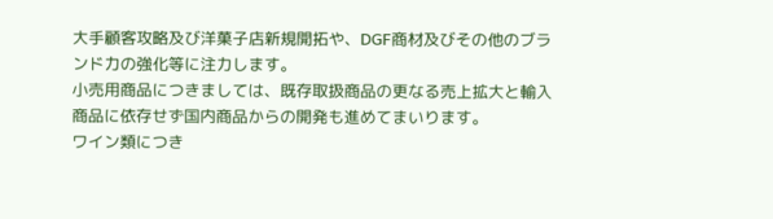大手顧客攻略及び洋菓子店新規開拓や、DGF商材及びその他のブランド力の強化等に注力します。
小売用商品につきましては、既存取扱商品の更なる売上拡大と輸入商品に依存せず国内商品からの開発も進めてまいります。
ワイン類につき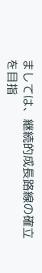ましては、継続的成長路線の確立を目指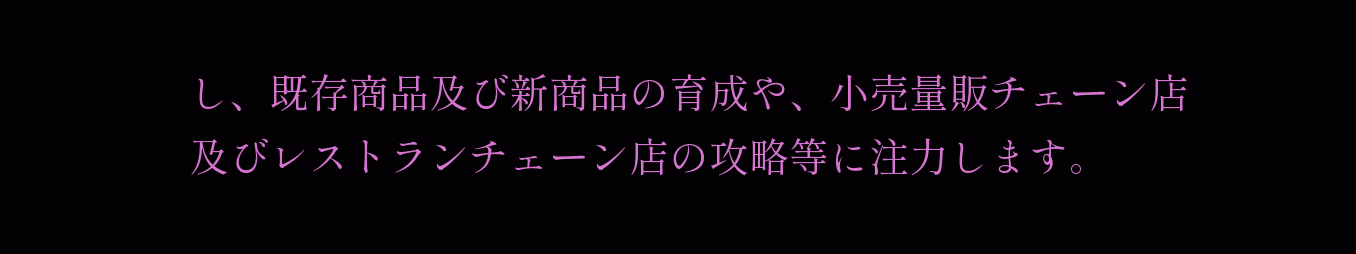し、既存商品及び新商品の育成や、小売量販チェーン店及びレストランチェーン店の攻略等に注力します。